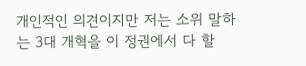개인적인 의견이지만 저는 소위 말하는 3대 개혁을 이 정권에서 다 할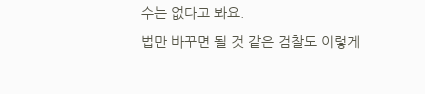수는 없다고 봐요.
법만 바꾸면 될 것 같은 검찰도 이렇게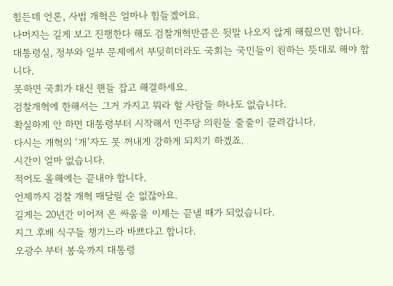힘든데 언론, 사법 개혁은 얼마나 힘들겠어요.
나머지는 길게 보고 진행한다 해도 검찰개혁만큼은 뒷말 나오지 않게 해줬으면 합니다.
대통령실, 정부와 일부 문제에서 부딪히더라도 국회는 국민들이 원하는 뜻대로 해야 합니다.
못하면 국회가 대신 핸들 잡고 해결하세요.
검찰개혁에 한해서는 그거 가지고 뭐라 할 사람들 하나도 없습니다.
확실하게 안 하면 대통령부터 시작해서 민주당 의원들 줄줄이 끌려갑니다.
다시는 개혁의 ‘개’자도 못 꺼내게 강하게 되치기 하겠죠.
시간이 얼마 없습니다.
적어도 올해에는 끝내야 합니다.
언제까지 검찰 개혁 매달릴 순 없잖아요.
길게는 20년간 이어져 온 싸움을 이제는 끝낼 때가 되었습니다.
지그 후배 식구들 챙기느라 바쁘다고 합니다.
오광수 부터 봉욱까지 대통령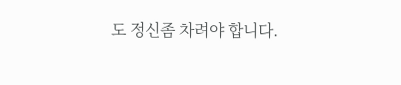도 정신좀 차려야 합니다.